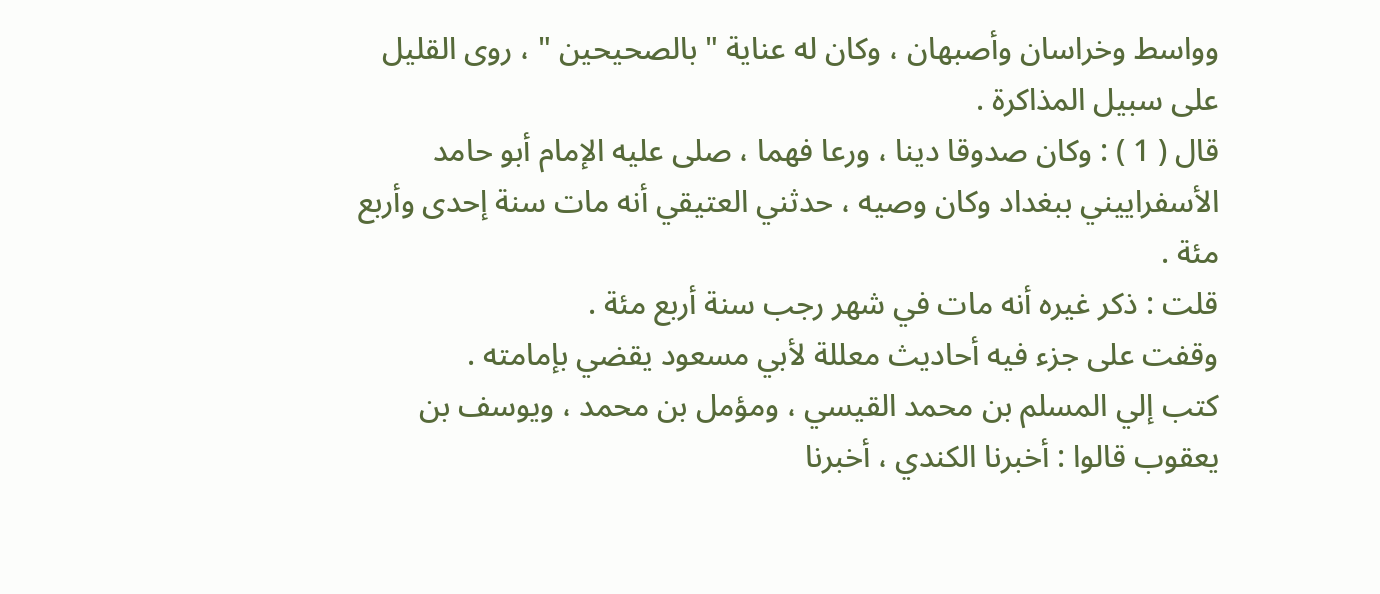وواسط وخراسان وأصبهان ، وكان له عناية " بالصحيحين " ، روى القليل
على سبيل المذاكرة .
قال ( 1 ) : وكان صدوقا دينا ، ورعا فهما ، صلى عليه الإمام أبو حامد
الأسفراييني ببغداد وكان وصيه ، حدثني العتيقي أنه مات سنة إحدى وأربع
مئة .
قلت : ذكر غيره أنه مات في شهر رجب سنة أربع مئة .
وقفت على جزء فيه أحاديث معللة لأبي مسعود يقضي بإمامته .
كتب إلي المسلم بن محمد القيسي ، ومؤمل بن محمد ، ويوسف بن
يعقوب قالوا : أخبرنا الكندي ، أخبرنا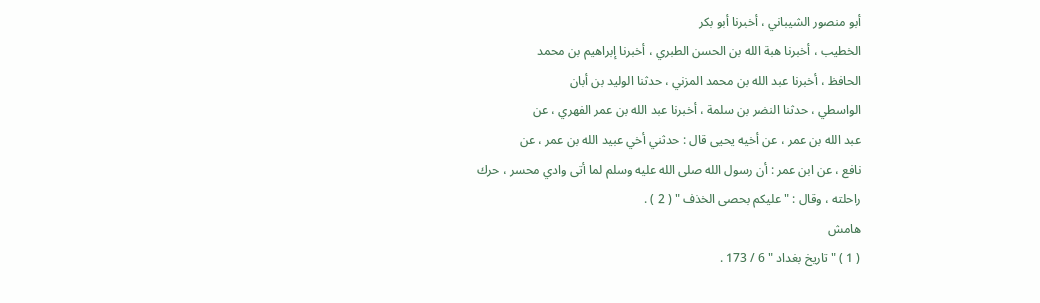أبو منصور الشيباني ، أخبرنا أبو بكر
الخطيب ، أخبرنا هبة الله بن الحسن الطبري ، أخبرنا إبراهيم بن محمد
الحافظ ، أخبرنا عبد الله بن محمد المزني ، حدثنا الوليد بن أبان
الواسطي ، حدثنا النضر بن سلمة ، أخبرنا عبد الله بن عمر الفهري ، عن
عبد الله بن عمر ، عن أخيه يحيى قال : حدثني أخي عبيد الله بن عمر ، عن
نافع ، عن ابن عمر : أن رسول الله صلى الله عليه وسلم لما أتى وادي محسر ، حرك
راحلته ، وقال : " عليكم بحصى الخذف " ( 2 ) .
هامش
( 1 ) " تاريخ بغداد " 6 / 173 .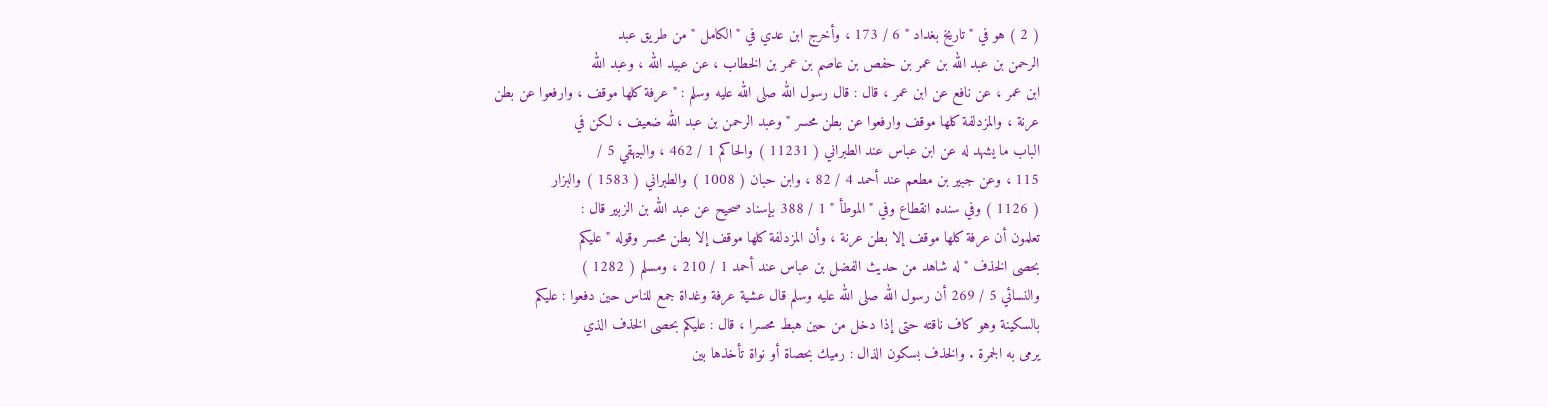( 2 ) هو في " تاريخ بغداد " 6 / 173 ، وأخرج ابن عدي في " الكامل " من طريق عبد
الرحمن بن عبد الله بن عمر بن حفص بن عاصم بن عمر بن الخطاب ، عن عبيد الله ، وعبد الله
ابن عمر ، عن نافع عن ابن عمر ، قال : قال رسول الله صلى الله عليه وسلم : " عرفة كلها موقف ، وارفعوا عن بطن
عرنة ، والمزدلفة كلها موقف وارفعوا عن بطن محسر " وعبد الرحمن بن عبد الله ضعيف ، لكن في
الباب ما يشهد له عن ابن عباس عند الطبراني ( 11231 ) والحاكم 1 / 462 ، والبيهقي 5 /
115 ، وعن جبير بن مطعم عند أحمد 4 / 82 ، وابن حبان ( 1008 ) والطبراني ( 1583 ) والبزار
( 1126 ) وفي سنده انقطاع وفي " الموطأ " 1 / 388 بإسناد صحيح عن عبد الله بن الزبير قال :
تعلمون أن عرفة كلها موقف إلا بطن عرنة ، وأن المزدلفة كلها موقف إلا بطن محسر وقوله " عليكم
بحصى الخذف " له شاهد من حديث الفضل بن عباس عند أحمد 1 / 210 ، ومسلم ( 1282 )
والنسائي 5 / 269 أن رسول الله صلى الله عليه وسلم قال عشية عرفة وغداة جمع للناس حين دفعوا : عليكم
بالسكينة وهو كاف ناقته حتى إذا دخل من حين هبط محسرا ، قال : عليكم بحصى الخذف الذي
يرمى به الجمرة . والخذف بسكون الذال : رميك بحصاة أو نواة تأخذها بين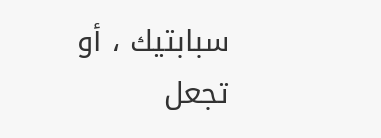سبابتيك ، أو تجعل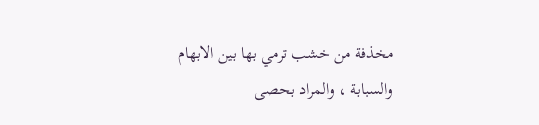مخذفة من خشب ترمي بها بين الابهام والسبابة ، والمراد بحصى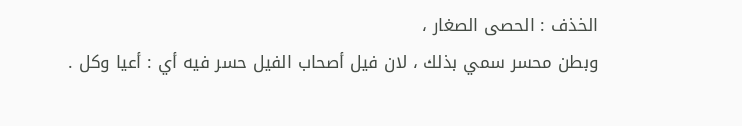الخذف : الحصى الصغار ،
وبطن محسر سمي بذلك ، لان فيل أصحاب الفيل حسر فيه أي : أعيا وكل .